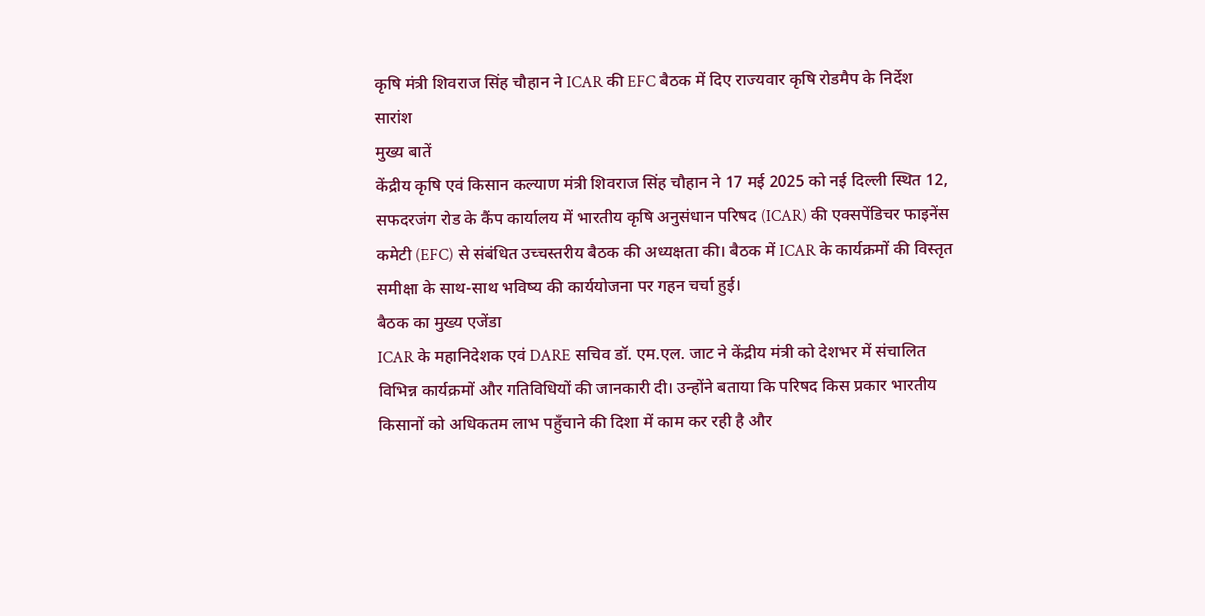कृषि मंत्री शिवराज सिंह चौहान ने ICAR की EFC बैठक में दिए राज्यवार कृषि रोडमैप के निर्देश
सारांश
मुख्य बातें
केंद्रीय कृषि एवं किसान कल्याण मंत्री शिवराज सिंह चौहान ने 17 मई 2025 को नई दिल्ली स्थित 12, सफदरजंग रोड के कैंप कार्यालय में भारतीय कृषि अनुसंधान परिषद (ICAR) की एक्सपेंडिचर फाइनेंस कमेटी (EFC) से संबंधित उच्चस्तरीय बैठक की अध्यक्षता की। बैठक में ICAR के कार्यक्रमों की विस्तृत समीक्षा के साथ-साथ भविष्य की कार्ययोजना पर गहन चर्चा हुई।
बैठक का मुख्य एजेंडा
ICAR के महानिदेशक एवं DARE सचिव डॉ. एम.एल. जाट ने केंद्रीय मंत्री को देशभर में संचालित विभिन्न कार्यक्रमों और गतिविधियों की जानकारी दी। उन्होंने बताया कि परिषद किस प्रकार भारतीय किसानों को अधिकतम लाभ पहुँचाने की दिशा में काम कर रही है और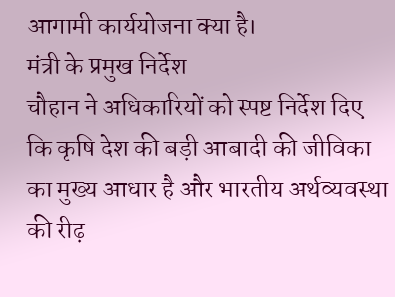आगामी कार्ययोजना क्या है।
मंत्री के प्रमुख निर्देश
चौहान ने अधिकारियों को स्पष्ट निर्देश दिए कि कृषि देश की बड़ी आबादी की जीविका का मुख्य आधार है और भारतीय अर्थव्यवस्था की रीढ़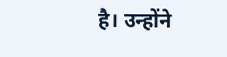है। उन्होंने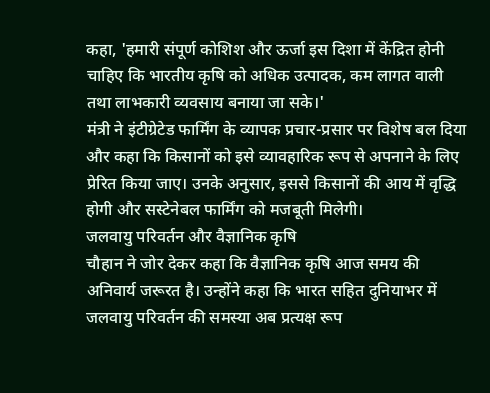कहा, 'हमारी संपूर्ण कोशिश और ऊर्जा इस दिशा में केंद्रित होनी चाहिए कि भारतीय कृषि को अधिक उत्पादक, कम लागत वाली तथा लाभकारी व्यवसाय बनाया जा सके।'
मंत्री ने इंटीग्रेटेड फार्मिंग के व्यापक प्रचार-प्रसार पर विशेष बल दिया और कहा कि किसानों को इसे व्यावहारिक रूप से अपनाने के लिए प्रेरित किया जाए। उनके अनुसार, इससे किसानों की आय में वृद्धि होगी और सस्टेनेबल फार्मिंग को मजबूती मिलेगी।
जलवायु परिवर्तन और वैज्ञानिक कृषि
चौहान ने जोर देकर कहा कि वैज्ञानिक कृषि आज समय की अनिवार्य जरूरत है। उन्होंने कहा कि भारत सहित दुनियाभर में जलवायु परिवर्तन की समस्या अब प्रत्यक्ष रूप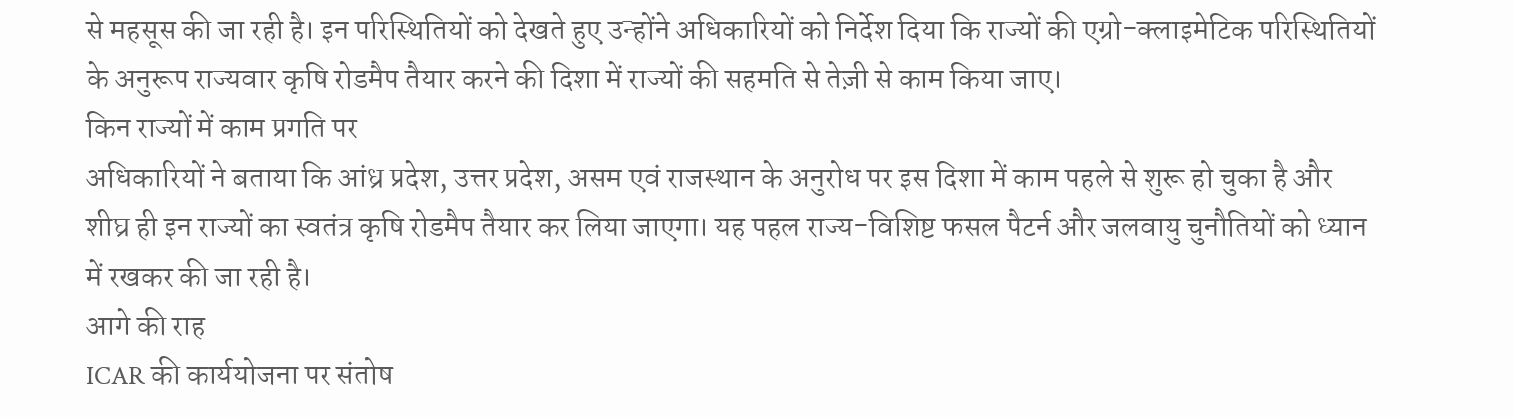से महसूस की जा रही है। इन परिस्थितियों को देखते हुए उन्होंने अधिकारियों को निर्देश दिया कि राज्यों की एग्रो-क्लाइमेटिक परिस्थितियों के अनुरूप राज्यवार कृषि रोडमैप तैयार करने की दिशा में राज्यों की सहमति से तेज़ी से काम किया जाए।
किन राज्यों में काम प्रगति पर
अधिकारियों ने बताया कि आंध्र प्रदेश, उत्तर प्रदेश, असम एवं राजस्थान के अनुरोध पर इस दिशा में काम पहले से शुरू हो चुका है और शीघ्र ही इन राज्यों का स्वतंत्र कृषि रोडमैप तैयार कर लिया जाएगा। यह पहल राज्य-विशिष्ट फसल पैटर्न और जलवायु चुनौतियों को ध्यान में रखकर की जा रही है।
आगे की राह
ICAR की कार्ययोजना पर संतोष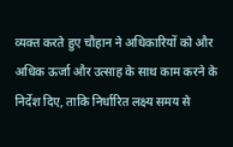व्यक्त करते हुए चौहान ने अधिकारियों को और अधिक ऊर्जा और उत्साह के साथ काम करने के निर्देश दिए, ताकि निर्धारित लक्ष्य समय से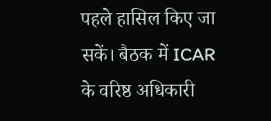पहले हासिल किए जा सकें। बैठक में ICAR के वरिष्ठ अधिकारी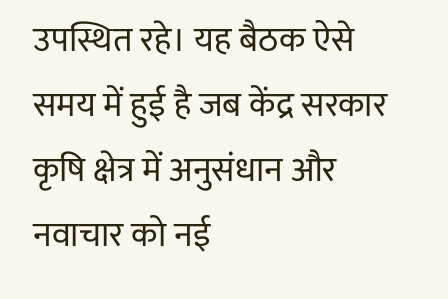उपस्थित रहे। यह बैठक ऐसे समय में हुई है जब केंद्र सरकार कृषि क्षेत्र में अनुसंधान और नवाचार को नई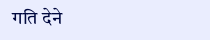गति देने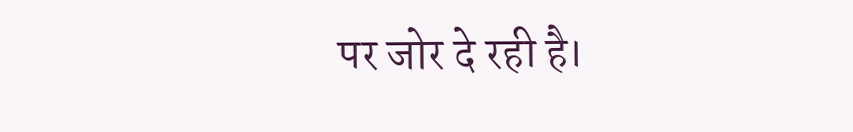पर जोर दे रही है।